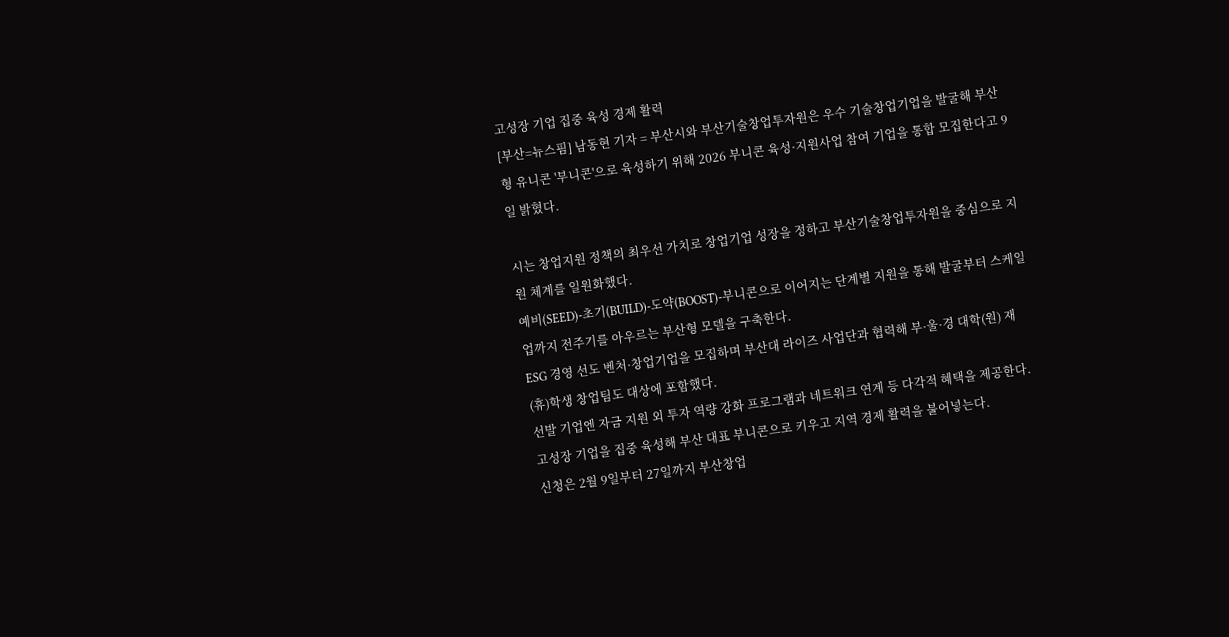고성장 기업 집중 육성 경제 활력
[부산=뉴스핌] 남동현 기자 = 부산시와 부산기술창업투자원은 우수 기술창업기업을 발굴해 부산형 유니콘 '부니콘'으로 육성하기 위해 2026 부니콘 육성·지원사업 참여 기업을 통합 모집한다고 9일 밝혔다.

시는 창업지원 정책의 최우선 가치로 창업기업 성장을 정하고 부산기술창업투자원을 중심으로 지원 체계를 일원화했다.
예비(SEED)-초기(BUILD)-도약(BOOST)-부니콘으로 이어지는 단계별 지원을 통해 발굴부터 스케일업까지 전주기를 아우르는 부산형 모델을 구축한다.
ESG 경영 선도 벤처·창업기업을 모집하며 부산대 라이즈 사업단과 협력해 부·울·경 대학(원) 재(휴)학생 창업팀도 대상에 포함했다.
선발 기업엔 자금 지원 외 투자 역량 강화 프로그램과 네트워크 연계 등 다각적 혜택을 제공한다. 고성장 기업을 집중 육성해 부산 대표 부니콘으로 키우고 지역 경제 활력을 불어넣는다.
신청은 2월 9일부터 27일까지 부산창업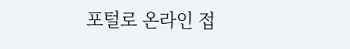포털로 온라인 접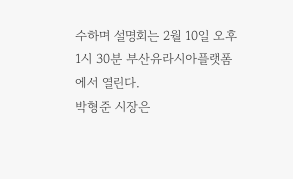수하며 설명회는 2월 10일 오후 1시 30분 부산유라시아플랫폼에서 열린다.
박형준 시장은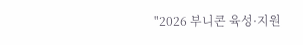"2026 부니콘 육성·지원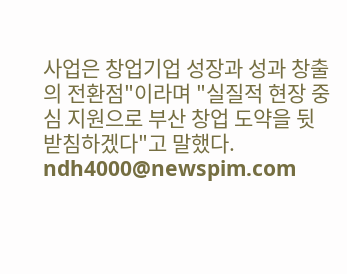사업은 창업기업 성장과 성과 창출의 전환점"이라며 "실질적 현장 중심 지원으로 부산 창업 도약을 뒷받침하겠다"고 말했다.
ndh4000@newspim.com